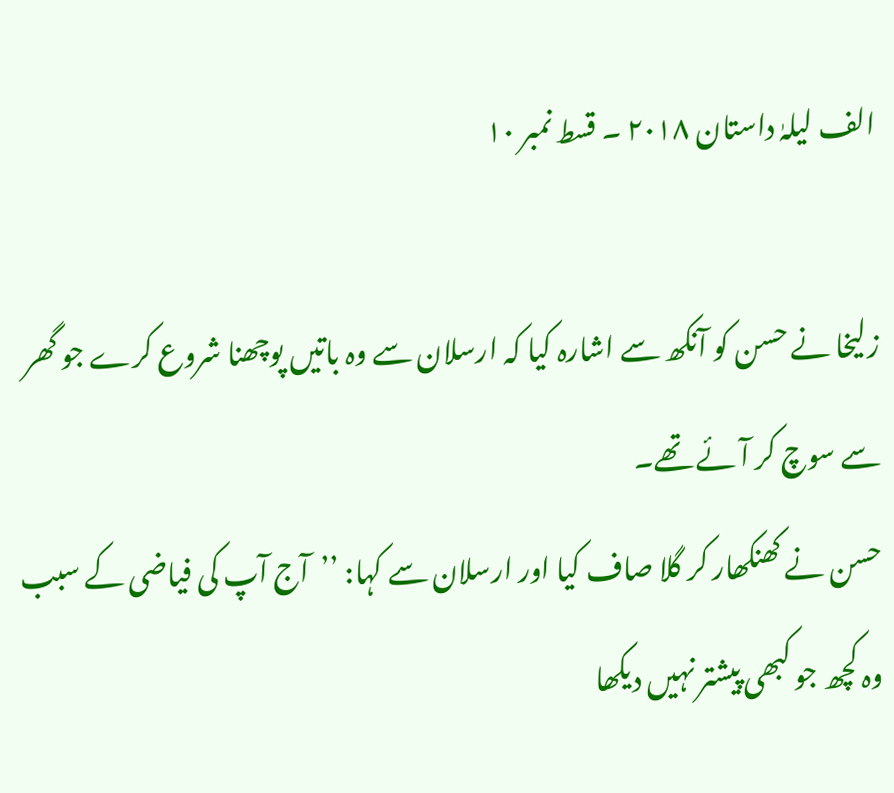الف لیلہٰ داستان ۲۰۱۸ ۔ قسط نمبر ۱۰

زلیخا نے حسن کو آنکھ سے اشارہ کیا کہ ارسلان سے وہ باتیں پوچھنا شروع کرے جو گھر سے سوچ کر آئے تھے۔
حسن نے کھنکھار کر گلا صاف کیا اور ارسلان سے کہا: ’’آج آپ کی فیاضی کے سبب وہ کچھ جو کبھی پیشتر نہیں دیکھا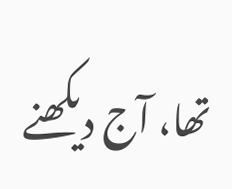تھا، آج دیکھنے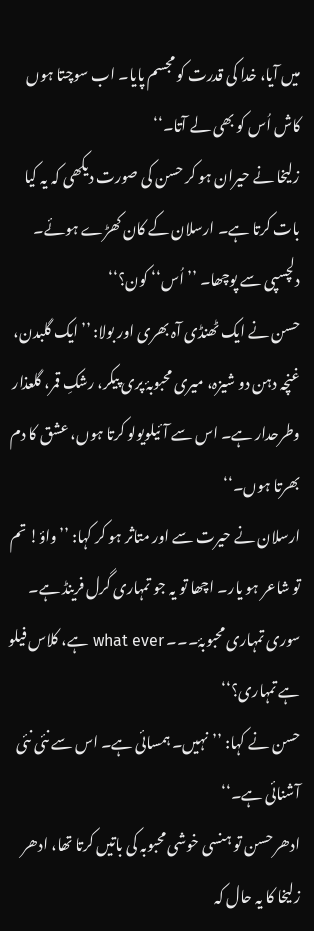میں آیا، خدا کی قدرت کو مجسم پایا۔ اب سوچتا ہوں کاش اُس کو بھی لے آتا۔‘‘
زلیخا نے حیران ہو کر حسن کی صورت دیکھی کہ یہ کیا بات کرتا ہے۔ ارسلان کے کان کھڑے ہوئے۔ دلچسپی سے پوچھا۔ ’’اُس‘‘ کون؟‘‘
حسن نے ایک ٹھنڈی آہ بھری اور بولا: ’’ایک گلبدن، غنچہ دہن دو شیزہ، میری محبوبۂ پری پیکر، رشکِ قمر، گلعذار وطرحدار ہے۔ اس سے آئیلویولو کرتا ہوں، عشق کا دم بھرتا ہوں۔‘‘
ارسلان نے حیرت سے اور متاثر ہو کر کہا: ’’واؤ! تم تو شاعر ہو یار۔ اچھا تو یہ جو تمہاری گرل فرینڈ ہے۔ سوری تمہاری محبوبۂ۔۔۔ what ever ہے، کلاس فیلو ہے تمہاری؟‘‘
حسن نے کہا: ’’نہیں۔ ہمسائی ہے۔ اس سے نئی نئی آشنائی ہے۔‘‘
ادھر حسن تو ہنسی خوشی محبوبہ کی باتیں کرتا تھا، ادھر زلیخا کا یہ حال کہ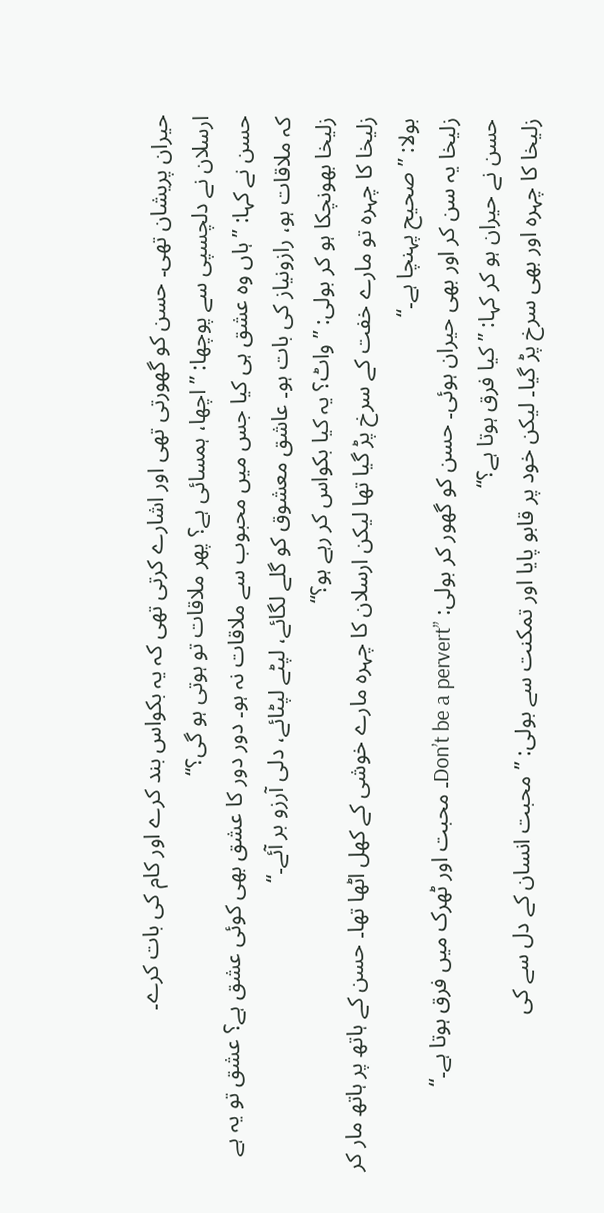حیران پریشان تھی۔ حسن کو گھورتی تھی اور اشارے کرتی تھی کہ یہ بکواس بند کرے اور کام کی بات کرے۔
ارسلان نے دلچسپی سے پوچھا: ’’اچھا، ہمسائی ہے؟ پھر ملاقات تو ہوتی ہو گی؟‘‘
حسن نے کہا: ’’ہاں وہ عشق ہی کیا جس میں محبوب سے ملاقات نہ ہو۔ دور دور کا عشق بھی کوئی عشق ہے؟ عشق تو یہ ہے کہ ملاقات ہو، رازونیاز کی بات ہو۔ عاشق معشوق کو گلے لگائے، لپٹے لپٹائے، دلی آرزو بر آئے۔‘‘
زلیخا بھونچکا ہو کر بولی: ’’واٹ؟ یہ کیا بکواس کر رہے ہو؟‘‘
زلیخا کا چہرہ تو مارے خفت کے سرخ پڑ گیا تھا لیکن ارسلان کا چہرہ مارے خوشی کے کھل اٹھا تھا۔ حسن کے ہاتھ پر ہاتھ مار کر بولا: ’’صحیح پہنچا ہے۔‘‘
زلیخا یہ سن کر اور بھی حیران ہوئی۔ حسن کو گھور کر بولی: ’’Don’t be a pervert۔ محبت اور ٹھرک میں فرق ہوتا ہے۔‘‘
حسن نے حیران ہو کر کہا: ’’کیا فرق ہوتا ہے؟‘‘
زلیخا کا چہرہ اور بھی سرخ پڑ گیا۔ لیکن خود پر قابو پایا اور تمکنت سے بولی: ’’محبت انسان کے دل سے کی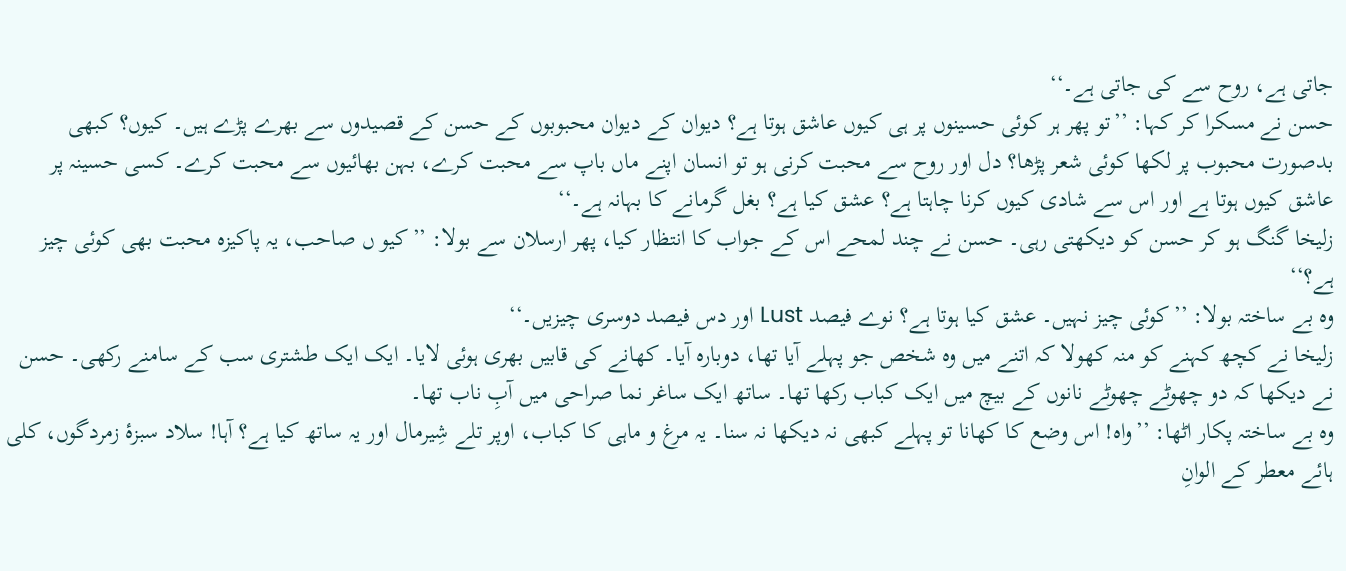جاتی ہے، روح سے کی جاتی ہے۔‘‘
حسن نے مسکرا کر کہا: ’’تو پھر ہر کوئی حسینوں پر ہی کیوں عاشق ہوتا ہے؟ دیوان کے دیوان محبوبوں کے حسن کے قصیدوں سے بھرے پڑے ہیں۔ کیوں؟ کبھی بدصورت محبوب پر لکھا کوئی شعر پڑھا؟ دل اور روح سے محبت کرنی ہو تو انسان اپنے ماں باپ سے محبت کرے، بہن بھائیوں سے محبت کرے۔ کسی حسینہ پر عاشق کیوں ہوتا ہے اور اس سے شادی کیوں کرنا چاہتا ہے؟ عشق کیا ہے؟ بغل گرمانے کا بہانہ ہے۔‘‘
زلیخا گنگ ہو کر حسن کو دیکھتی رہی۔ حسن نے چند لمحے اس کے جواب کا انتظار کیا، پھر ارسلان سے بولا: ’’کیو ں صاحب، یہ پاکیزہ محبت بھی کوئی چیز ہے؟‘‘
وہ بے ساختہ بولا: ’’کوئی چیز نہیں۔ عشق کیا ہوتا ہے؟ نوے فیصد Lust اور دس فیصد دوسری چیزیں۔‘‘
زلیخا نے کچھ کہنے کو منہ کھولا کہ اتنے میں وہ شخص جو پہلے آیا تھا، دوبارہ آیا۔ کھانے کی قابیں بھری ہوئی لایا۔ ایک ایک طشتری سب کے سامنے رکھی۔ حسن نے دیکھا کہ دو چھوٹے چھوٹے نانوں کے بیچ میں ایک کباب رکھا تھا۔ ساتھ ایک ساغر نما صراحی میں آبِ ناب تھا۔
وہ بے ساختہ پکار اٹھا: ’’واہ! اس وضع کا کھانا تو پہلے کبھی نہ دیکھا نہ سنا۔ یہ مرغ و ماہی کا کباب، اوپر تلے شِیرمال اور یہ ساتھ کیا ہے؟ آہا! سلاد سبزۂ زمردگوں، کلی ہائے معطر کے الوانِ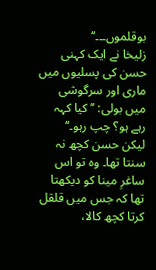بوقلموں۔۔۔‘‘
زلیخا نے ایک کہنی حسن کی پسلیوں میں ماری اور سرگوشی میں بولی: ’’کیا کہہ رہے ہو؟ چپ رہو۔‘‘
لیکن حسن کچھ نہ سنتا تھا۔ وہ تو اس ساغرِ مینا کو دیکھتا تھا کہ جس میں قلقل کرتا کچھ کالا،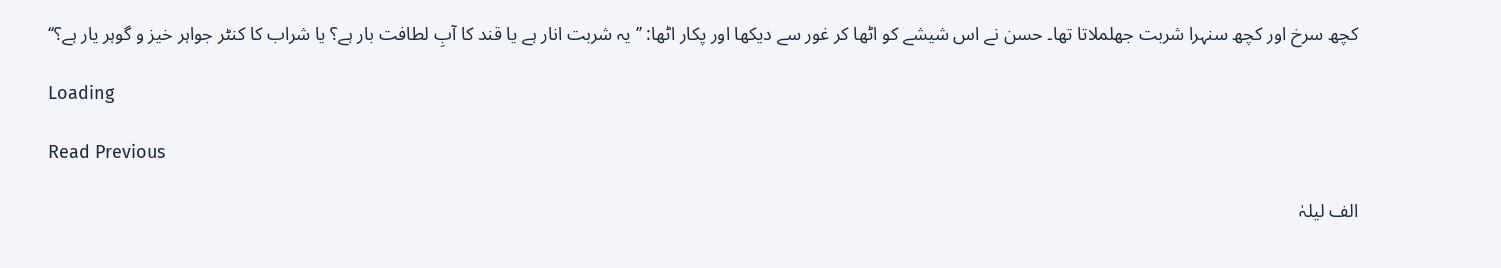کچھ سرخ اور کچھ سنہرا شربت جھلملاتا تھا۔ حسن نے اس شیشے کو اٹھا کر غور سے دیکھا اور پکار اٹھا: ’’یہ شربت انار ہے یا قند کا آبِ لطافت بار ہے؟ یا شراب کا کنٹر جواہر خیز و گوہر یار ہے؟‘‘

Loading

Read Previous

الف لیلہٰ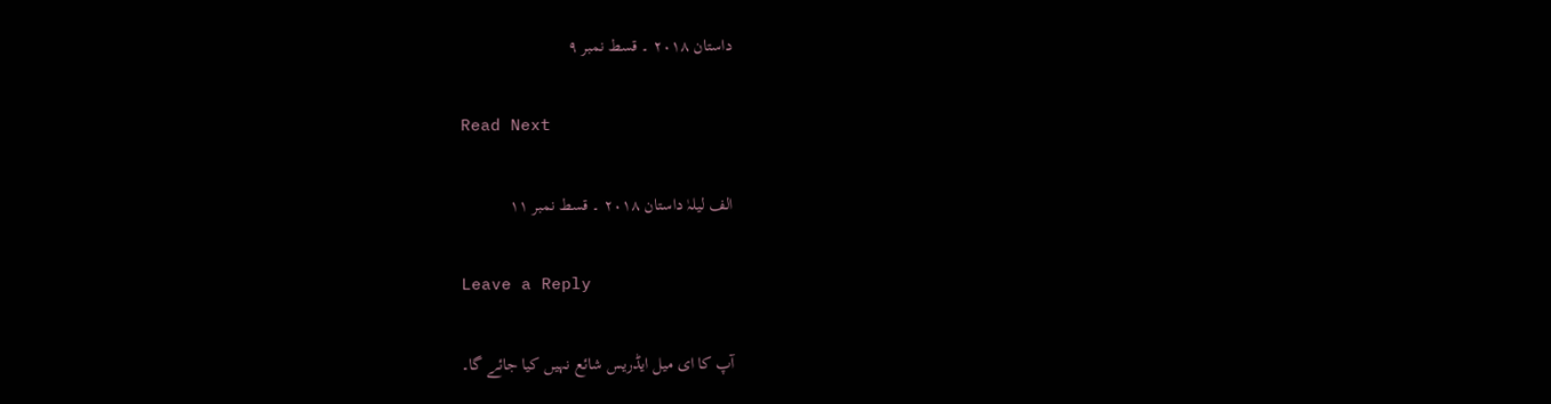داستان ۲۰۱۸ ۔ قسط نمبر ۹

Read Next

الف لیلہٰ داستان ۲۰۱۸ ۔ قسط نمبر ۱۱

Leave a Reply

آپ کا ای میل ایڈریس شائع نہیں کیا جائے گا۔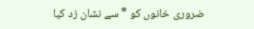ضروری خانوں کو * سے نشان زد کیا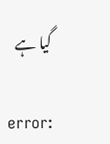گیا ہے

error: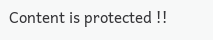Content is protected !!